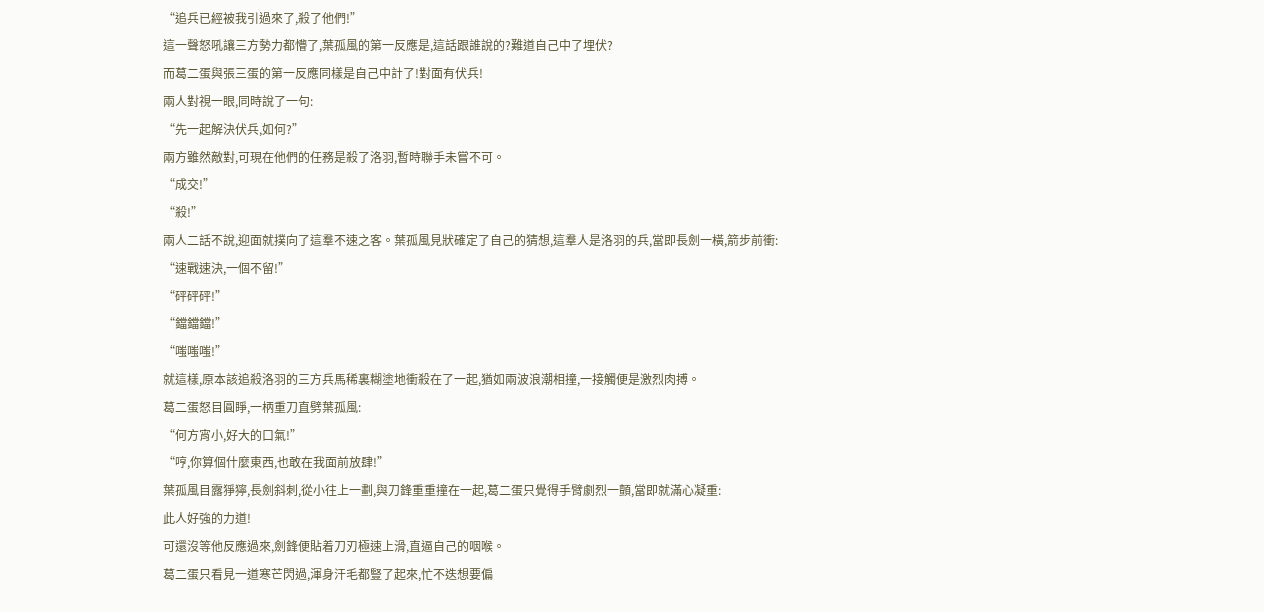“追兵已經被我引過來了,殺了他們!”
這一聲怒吼讓三方勢力都懵了,葉孤風的第一反應是,這話跟誰說的?難道自己中了埋伏?
而葛二蛋與張三蛋的第一反應同樣是自己中計了!對面有伏兵!
兩人對視一眼,同時說了一句:
“先一起解決伏兵,如何?”
兩方雖然敵對,可現在他們的任務是殺了洛羽,暫時聯手未嘗不可。
“成交!”
“殺!”
兩人二話不說,迎面就撲向了這羣不速之客。葉孤風見狀確定了自己的猜想,這羣人是洛羽的兵,當即長劍一橫,箭步前衝:
“速戰速決,一個不留!”
“砰砰砰!”
“鐺鐺鐺!”
“嗤嗤嗤!”
就這樣,原本該追殺洛羽的三方兵馬稀裏糊塗地衝殺在了一起,猶如兩波浪潮相撞,一接觸便是激烈肉搏。
葛二蛋怒目圓睜,一柄重刀直劈葉孤風:
“何方宵小,好大的口氣!”
“哼,你算個什麼東西,也敢在我面前放肆!”
葉孤風目露猙獰,長劍斜刺,從小往上一劃,與刀鋒重重撞在一起,葛二蛋只覺得手臂劇烈一顫,當即就滿心凝重:
此人好強的力道!
可還沒等他反應過來,劍鋒便貼着刀刃極速上滑,直逼自己的咽喉。
葛二蛋只看見一道寒芒閃過,渾身汗毛都豎了起來,忙不迭想要偏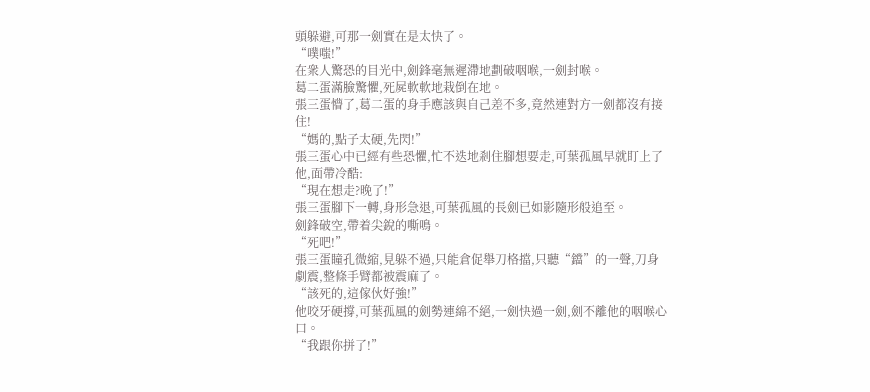頭躲避,可那一劍實在是太快了。
“噗嗤!”
在衆人驚恐的目光中,劍鋒毫無遲滯地劃破咽喉,一劍封喉。
葛二蛋滿臉驚懼,死屍軟軟地栽倒在地。
張三蛋懵了,葛二蛋的身手應該與自己差不多,竟然連對方一劍都沒有接住!
“媽的,點子太硬,先閃!”
張三蛋心中已經有些恐懼,忙不迭地剎住腳想要走,可葉孤風早就盯上了他,面帶冷酷:
“現在想走?晚了!”
張三蛋腳下一轉,身形急退,可葉孤風的長劍已如影隨形般追至。
劍鋒破空,帶着尖銳的嘶鳴。
“死吧!”
張三蛋瞳孔微縮,見躲不過,只能倉促舉刀格擋,只聽“鐺”的一聲,刀身劇震,整條手臂都被震麻了。
“該死的,這傢伙好強!”
他咬牙硬撐,可葉孤風的劍勢連綿不絕,一劍快過一劍,劍不離他的咽喉心口。
“我跟你拼了!”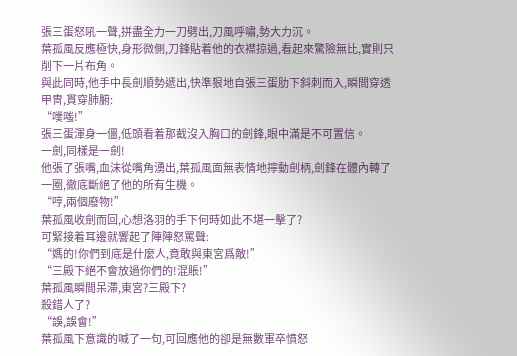張三蛋怒吼一聲,拼盡全力一刀劈出,刀風呼嘯,勢大力沉。
葉孤風反應極快,身形微側,刀鋒貼着他的衣襟掠過,看起來驚險無比,實則只削下一片布角。
與此同時,他手中長劍順勢遞出,快準狠地自張三蛋肋下斜刺而入,瞬間穿透甲冑,貫穿肺腑:
“噗嗤!”
張三蛋渾身一僵,低頭看着那截沒入胸口的劍鋒,眼中滿是不可置信。
一劍,同樣是一劍!
他張了張嘴,血沫從嘴角湧出,葉孤風面無表情地擰動劍柄,劍鋒在體內轉了一圈,徹底斷絕了他的所有生機。
“哼,兩個廢物!”
葉孤風收劍而回,心想洛羽的手下何時如此不堪一擊了?
可緊接着耳邊就響起了陣陣怒罵聲:
“媽的!你們到底是什麼人,竟敢與東宮爲敵!”
“三殿下絕不會放過你們的!混賬!”
葉孤風瞬間呆滯,東宮?三殿下?
殺錯人了?
“誤,誤會!”
葉孤風下意識的喊了一句,可回應他的卻是無數軍卒憤怒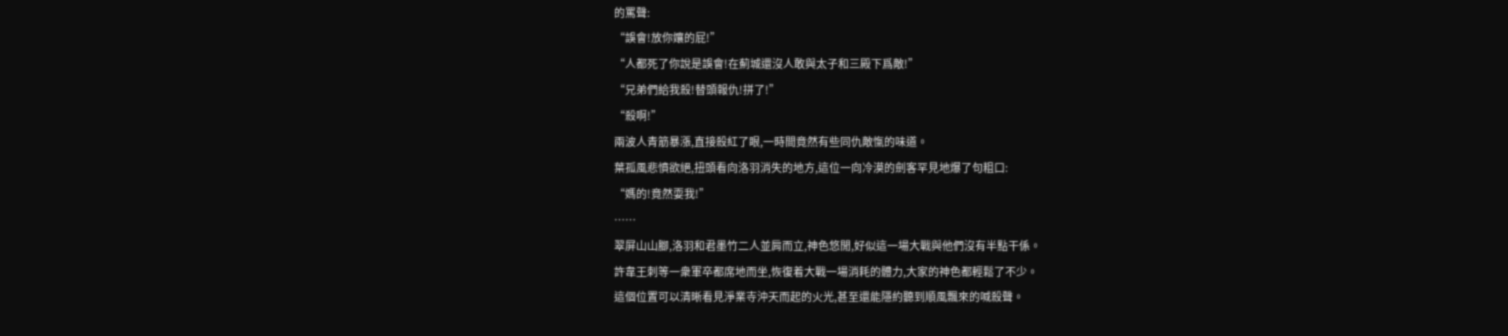的罵聲:
“誤會!放你孃的屁!”
“人都死了你說是誤會!在薊城還沒人敢與太子和三殿下爲敵!”
“兄弟們給我殺!替頭報仇!拼了!”
“殺啊!”
兩波人青筋暴漲,直接殺紅了眼,一時間竟然有些同仇敵愾的味道。
葉孤風悲憤欲絕,扭頭看向洛羽消失的地方,這位一向冷漠的劍客罕見地爆了句粗口:
“媽的!竟然耍我!”
……
翠屏山山腳,洛羽和君墨竹二人並肩而立,神色悠閒,好似這一場大戰與他們沒有半點干係。
許韋王刺等一衆軍卒都席地而坐,恢復着大戰一場消耗的體力,大家的神色都輕鬆了不少。
這個位置可以清晰看見淨業寺沖天而起的火光,甚至還能隱約聽到順風飄來的喊殺聲。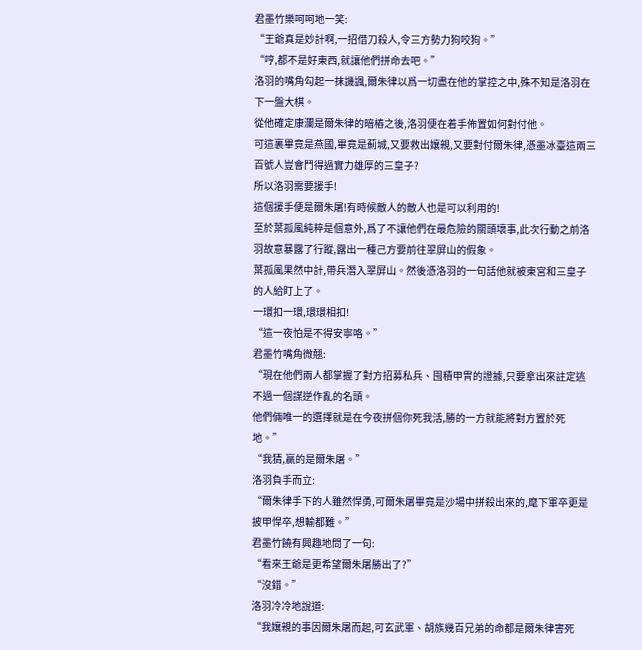君墨竹樂呵呵地一笑:
“王爺真是妙計啊,一招借刀殺人,令三方勢力狗咬狗。”
“哼,都不是好東西,就讓他們拼命去吧。”
洛羽的嘴角勾起一抹譏諷,爾朱律以爲一切盡在他的掌控之中,殊不知是洛羽在下一盤大棋。
從他確定康瀾是爾朱律的暗樁之後,洛羽便在着手佈置如何對付他。
可這裏畢竟是燕國,畢竟是薊城,又要救出孃親,又要對付爾朱律,憑墨冰臺這兩三百號人豈會鬥得過實力雄厚的三皇子?
所以洛羽需要援手!
這個援手便是爾朱屠!有時候敵人的敵人也是可以利用的!
至於葉孤風純粹是個意外,爲了不讓他們在最危險的關頭壞事,此次行動之前洛羽故意暴露了行蹤,露出一種己方要前往翠屏山的假象。
葉孤風果然中計,帶兵潛入翠屏山。然後憑洛羽的一句話他就被東宮和三皇子的人給盯上了。
一環扣一環,環環相扣!
“這一夜怕是不得安寧咯。”
君墨竹嘴角微翹:
“現在他們兩人都掌握了對方招募私兵、囤積甲冑的證據,只要拿出來註定逃不過一個謀逆作亂的名頭。
他們倆唯一的選擇就是在今夜拼個你死我活,勝的一方就能將對方置於死地。”
“我猜,贏的是爾朱屠。”
洛羽負手而立:
“爾朱律手下的人雖然悍勇,可爾朱屠畢竟是沙場中拼殺出來的,麾下軍卒更是披甲悍卒,想輸都難。”
君墨竹饒有興趣地問了一句:
“看來王爺是更希望爾朱屠勝出了?”
“沒錯。”
洛羽冷冷地說道:
“我孃親的事因爾朱屠而起,可玄武軍、胡族幾百兄弟的命都是爾朱律害死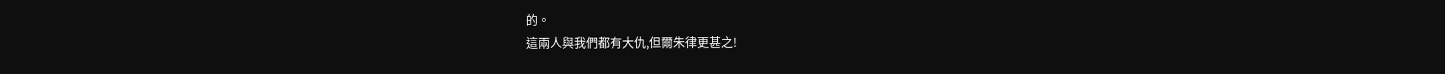的。
這兩人與我們都有大仇,但爾朱律更甚之!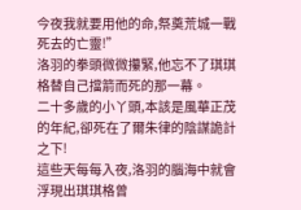今夜我就要用他的命,祭奠荒城一戰死去的亡靈!”
洛羽的拳頭微微攥緊,他忘不了琪琪格替自己擋箭而死的那一幕。
二十多歲的小丫頭,本該是風華正茂的年紀,卻死在了爾朱律的陰謀詭計之下!
這些天每每入夜,洛羽的腦海中就會浮現出琪琪格曾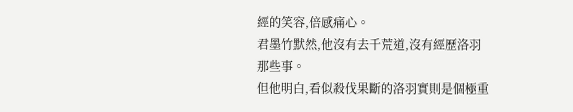經的笑容,倍感痛心。
君墨竹默然,他沒有去千荒道,沒有經歷洛羽那些事。
但他明白,看似殺伐果斷的洛羽實則是個極重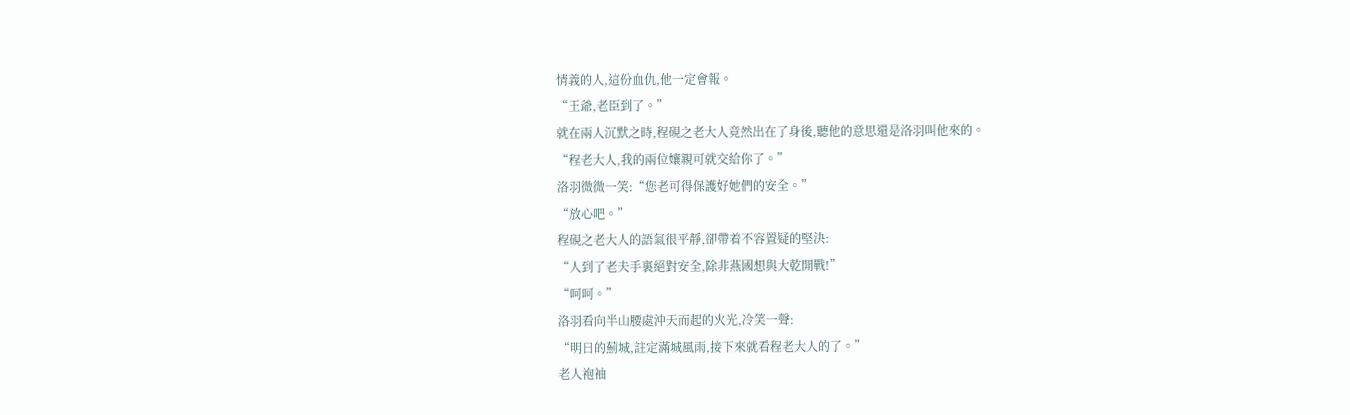情義的人,這份血仇,他一定會報。
“王爺,老臣到了。”
就在兩人沉默之時,程硯之老大人竟然出在了身後,聽他的意思還是洛羽叫他來的。
“程老大人,我的兩位孃親可就交給你了。”
洛羽微微一笑:“您老可得保護好她們的安全。”
“放心吧。”
程硯之老大人的語氣很平靜,卻帶着不容置疑的堅決:
“人到了老夫手裏絕對安全,除非燕國想與大乾開戰!”
“呵呵。”
洛羽看向半山腰處沖天而起的火光,冷笑一聲:
“明日的薊城,註定滿城風雨,接下來就看程老大人的了。”
老人袍袖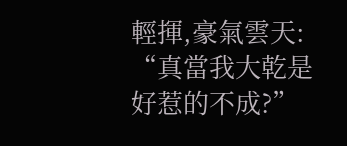輕揮,豪氣雲天:
“真當我大乾是好惹的不成?”